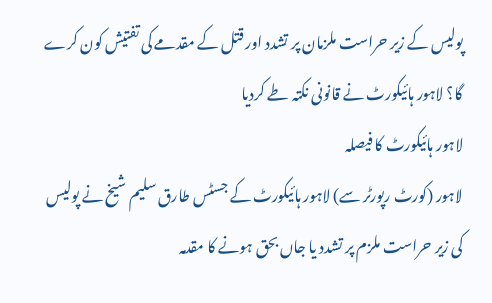پولیس کے زیر حراست ملزمان پر تشدد اور قتل کے مقدمے کی تفتیش کون کرے گا؟ لاہور ہائیکورٹ نے قانونی نکتہ طے کردیا
لاہور ہائیکورٹ کا فیصلہ
لاہور (کورٹ رپورٹر سے) لاہور ہائیکورٹ کے جسٹس طارق سلیم شیخ نے پولیس کی زیر حراست ملزم پر تشدد یا جاں بحق ہونے کا مقدمہ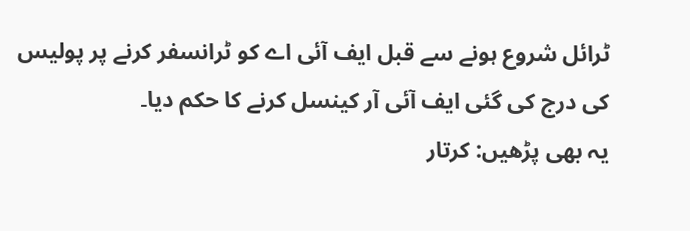ٹرائل شروع ہونے سے قبل ایف آئی اے کو ٹرانسفر کرنے پر پولیس کی درج کی گئی ایف آئی آر کینسل کرنے کا حکم دیا۔
یہ بھی پڑھیں: کرتار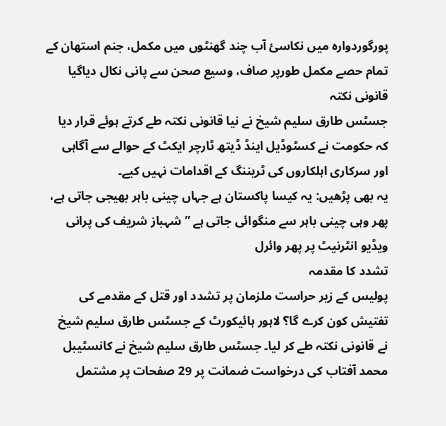پورگوردوارہ میں نکاسیٔ آب چند گھنٹوں میں مکمل، جنم استھان کے تمام حصے مکمل طورپر صاف، وسیع صحن سے پانی نکال دیاگیا
قانونی نکتہ
جسٹس طارق سلیم شیخ نے نیا قانونی نکتہ طے کرتے ہوئے قرار دیا کہ حکومت نے کسٹوڈیل اینڈ ڈیتھ ٹارچر ایکٹ کے حوالے سے آگاہی اور سرکاری اہلکاروں کی ٹریننگ کے اقدامات نہیں کیے۔
یہ بھی پڑھیں: یہ کیسا پاکستان ہے جہاں چینی باہر بھیجی جاتی ہے، پھر وہی چینی باہر سے منگوائی جاتی ہے ” شہباز شریف کی پرانی ویڈیو انٹرنیٹ پر پھر وائرل
تشدد کا مقدمہ
پولیس کے زیر حراست ملزمان پر تشدد اور قتل کے مقدمے کی تفتیش کون کرے گا؟ لاہور ہائیکورٹ کے جسٹس طارق سلیم شیخ نے قانونی نکتہ طے کر لیا۔ جسٹس طارق سلیم شیخ نے کانسٹیبل محمد آفتاب کی درخواست ضمانت پر 29 صفحات پر مشتمل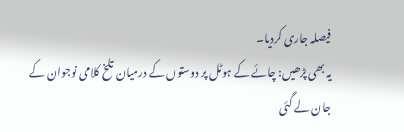فیصلہ جاری کردیا۔
یہ بھی پڑھیں: چائے کے ہوٹل پر دوستوں کے درمیان تلخ کلامی نوجوان کے جان لے گئی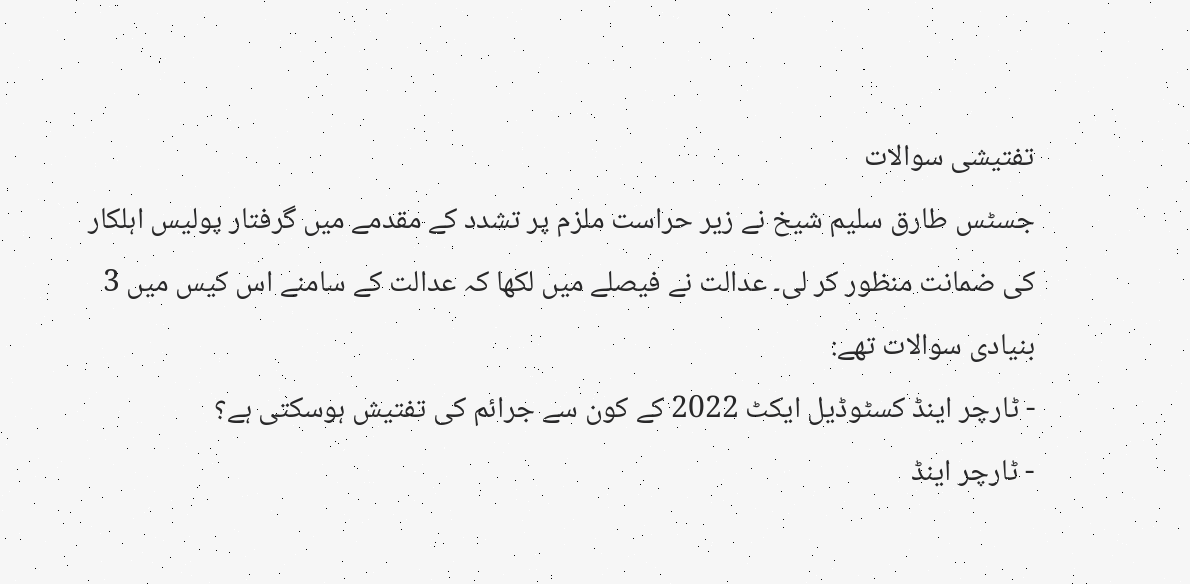تفتیشی سوالات
جسٹس طارق سلیم شیخ نے زیر حراست ملزم پر تشدد کے مقدمے میں گرفتار پولیس اہلکار کی ضمانت منظور کر لی۔ عدالت نے فیصلے میں لکھا کہ عدالت کے سامنے اس کیس میں 3 بنیادی سوالات تھے:
- ٹارچر اینڈ کسٹوڈیل ایکٹ 2022 کے کون سے جرائم کی تفتیش ہوسکتی ہے؟
- ٹارچر اینڈ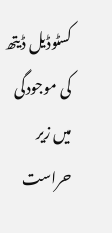کسٹوڈیل ڈیتھ کی موجودگی میں زیر حراست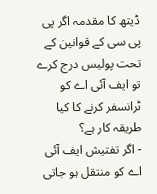ڈیتھ کا مقدمہ اگر پی پی سی کے قوانین کے تحت پولیس درج کرے تو ایف آئی اے کو ٹرانسفر کرنے کا کیا طریقہ کار ہے؟
- اگر تفتیش ایف آئی اے کو منتقل ہو جاتی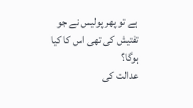ہے تو پھر پولیس نے جو تفتیش کی تھی اس کا کیا ہوگا؟
عدالت کی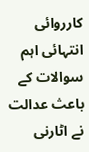کارروائی
انتہائی اہم سوالات کے باعث عدالت نے اٹارنی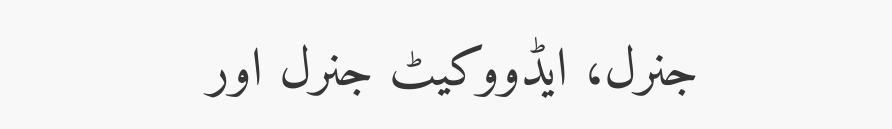جنرل، ایڈووکیٹ جنرل اور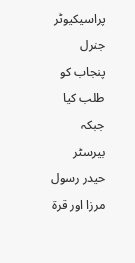پراسیکیوٹر جنرل پنجاب کو طلب کیا جبکہ بیرسٹر حیدر رسول مرزا اور قرۃ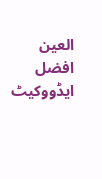العین افضل ایڈووکیٹ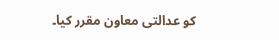کو عدالتی معاون مقرر کیا۔